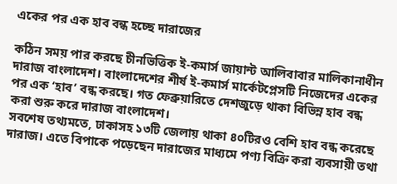একের পর এক হাব বন্ধ হচ্ছে দারাজের

কঠিন সময় পার করছে চীনভিত্তিক ই-কমার্স জায়ান্ট আলিবাবার মালিকানাধীন দারাজ বাংলাদেশ। বাংলাদেশের শীর্ষ ই-কমার্স মার্কেটপ্লেসটি নিজেদের একের পর এক ‘হাব’ বন্ধ করছে। গত ফেব্রুয়ারিতে দেশজুড়ে থাকা বিভিন্ন হাব বন্ধ করা শুরু করে দারাজ বাংলাদেশ।
সবশেষ তথ্যমতে, ঢাকাসহ ১৩টি জেলায় থাকা ৪০টিরও বেশি হাব বন্ধ করেছে দারাজ। এতে বিপাকে পড়েছেন দারাজের মাধ্যমে পণ্য বিক্রি করা ব্যবসায়ী তথা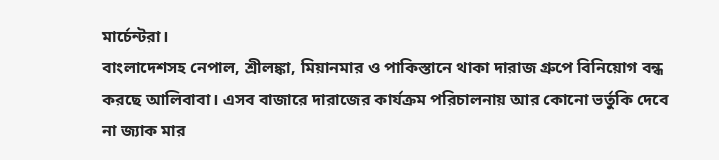মার্চেন্টরা।
বাংলাদেশসহ নেপাল, শ্রীলঙ্কা, মিয়ানমার ও পাকিস্তানে থাকা দারাজ গ্রুপে বিনিয়োগ বন্ধ করছে আলিবাবা। এসব বাজারে দারাজের কার্যক্রম পরিচালনায় আর কোনো ভর্তুকি দেবে না জ্যাক মার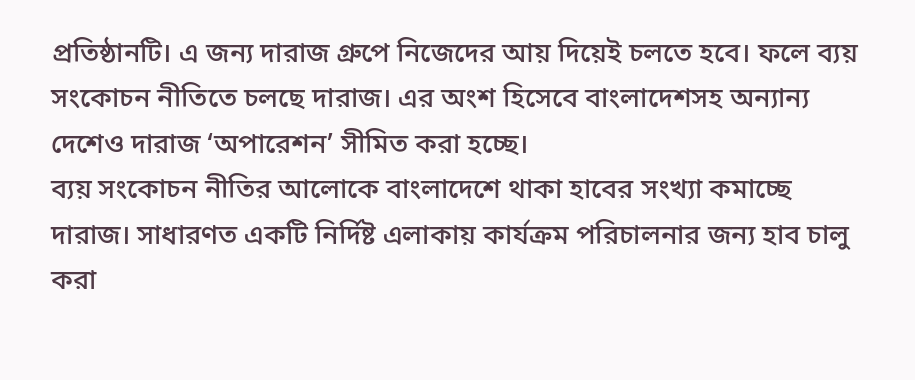প্রতিষ্ঠানটি। এ জন্য দারাজ গ্রুপে নিজেদের আয় দিয়েই চলতে হবে। ফলে ব্যয় সংকোচন নীতিতে চলছে দারাজ। এর অংশ হিসেবে বাংলাদেশসহ অন্যান্য দেশেও দারাজ ‘অপারেশন’ সীমিত করা হচ্ছে।
ব্যয় সংকোচন নীতির আলোকে বাংলাদেশে থাকা হাবের সংখ্যা কমাচ্ছে দারাজ। সাধারণত একটি নির্দিষ্ট এলাকায় কার্যক্রম পরিচালনার জন্য হাব চালু করা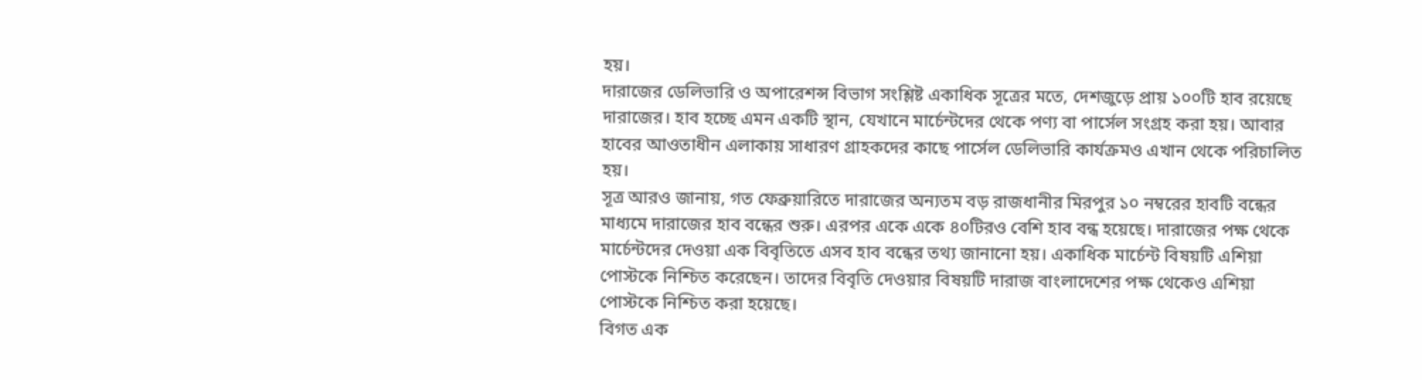হয়।
দারাজের ডেলিভারি ও অপারেশন্স বিভাগ সংশ্লিষ্ট একাধিক সূত্রের মতে, দেশজুড়ে প্রায় ১০০টি হাব রয়েছে দারাজের। হাব হচ্ছে এমন একটি স্থান, যেখানে মার্চেন্টদের থেকে পণ্য বা পার্সেল সংগ্রহ করা হয়। আবার হাবের আওতাধীন এলাকায় সাধারণ গ্রাহকদের কাছে পার্সেল ডেলিভারি কার্যক্রমও এখান থেকে পরিচালিত হয়।
সূত্র আরও জানায়, গত ফেব্রুয়ারিতে দারাজের অন্যতম বড় রাজধানীর মিরপুর ১০ নম্বরের হাবটি বন্ধের মাধ্যমে দারাজের হাব বন্ধের শুরু। এরপর একে একে ৪০টিরও বেশি হাব বন্ধ হয়েছে। দারাজের পক্ষ থেকে মার্চেন্টদের দেওয়া এক বিবৃতিতে এসব হাব বন্ধের তথ্য জানানো হয়। একাধিক মার্চেন্ট বিষয়টি এশিয়া পোস্টকে নিশ্চিত করেছেন। তাদের বিবৃতি দেওয়ার বিষয়টি দারাজ বাংলাদেশের পক্ষ থেকেও এশিয়া পোস্টকে নিশ্চিত করা হয়েছে।
বিগত এক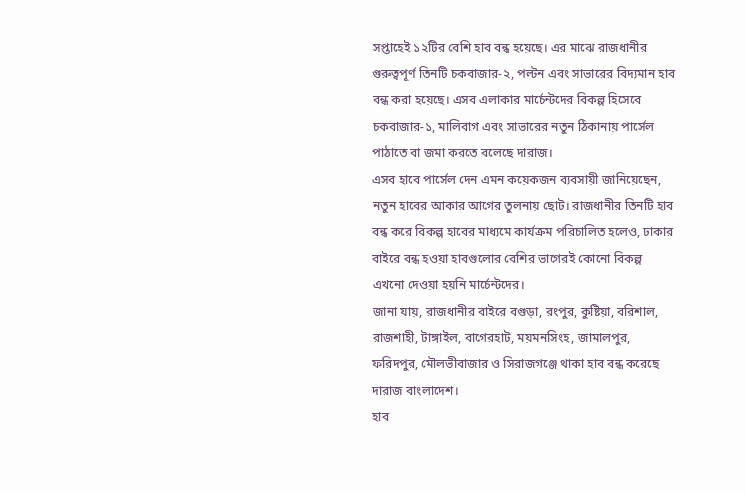সপ্তাহেই ১২টির বেশি হাব বন্ধ হয়েছে। এর মাঝে রাজধানীর গুরুত্বপূর্ণ তিনটি চকবাজার-২, পল্টন এবং সাভারের বিদ্যমান হাব বন্ধ করা হয়েছে। এসব এলাকার মার্চেন্টদের বিকল্প হিসেবে চকবাজার-১, মালিবাগ এবং সাভারের নতুন ঠিকানায় পার্সেল পাঠাতে বা জমা করতে বলেছে দারাজ।
এসব হাবে পার্সেল দেন এমন কয়েকজন ব্যবসায়ী জানিয়েছেন, নতুন হাবের আকার আগের তুলনায় ছোট। রাজধানীর তিনটি হাব বন্ধ করে বিকল্প হাবের মাধ্যমে কার্যক্রম পরিচালিত হলেও, ঢাকার বাইরে বন্ধ হওয়া হাবগুলোর বেশির ভাগেরই কোনো বিকল্প এখনো দেওয়া হয়নি মার্চেন্টদের।
জানা যায়, রাজধানীর বাইরে বগুড়া, রংপুর, কুষ্টিয়া, বরিশাল, রাজশাহী, টাঙ্গাইল, বাগেরহাট, ময়মনসিংহ, জামালপুর, ফরিদপুর, মৌলভীবাজার ও সিরাজগঞ্জে থাকা হাব বন্ধ করেছে দারাজ বাংলাদেশ।
হাব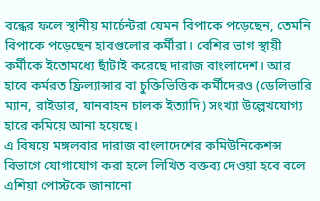বন্ধের ফলে স্থানীয় মার্চেন্টরা যেমন বিপাকে পড়েছেন, তেমনি বিপাকে পড়েছেন হাবগুলোর কর্মীরা। বেশির ভাগ স্থায়ী কর্মীকে ইতোমধ্যে ছাঁটাই করেছে দারাজ বাংলাদেশ। আর হাবে কর্মরত ফ্রিল্যান্সার বা চুক্তিভিত্তিক কর্মীদেরও (ডেলিভারি ম্যান, রাইডার, যানবাহন চালক ইত্যাদি) সংখ্যা উল্লেখযোগ্য হারে কমিয়ে আনা হয়েছে।
এ বিষয়ে মঙ্গলবার দারাজ বাংলাদেশের কমিউনিকেশন্স বিভাগে যোগাযোগ করা হলে লিখিত বক্তব্য দেওয়া হবে বলে এশিয়া পোস্টকে জানানো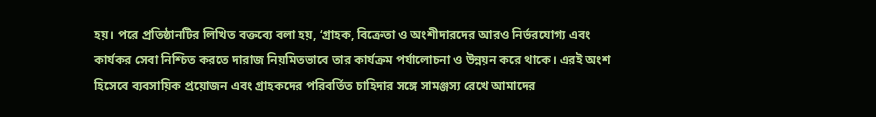হয়। পরে প্রতিষ্ঠানটির লিখিত বক্তব্যে বলা হয়, ‘গ্রাহক, বিক্রেতা ও অংশীদারদের আরও নির্ভরযোগ্য এবং কার্যকর সেবা নিশ্চিত করতে দারাজ নিয়মিতভাবে তার কার্যক্রম পর্যালোচনা ও উন্নয়ন করে থাকে। এরই অংশ হিসেবে ব্যবসায়িক প্রয়োজন এবং গ্রাহকদের পরিবর্তিত চাহিদার সঙ্গে সামঞ্জস্য রেখে আমাদের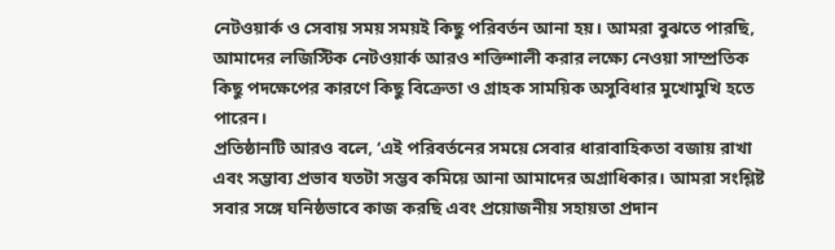নেটওয়ার্ক ও সেবায় সময় সময়ই কিছু পরিবর্তন আনা হয়। আমরা বুঝতে পারছি, আমাদের লজিস্টিক নেটওয়ার্ক আরও শক্তিশালী করার লক্ষ্যে নেওয়া সাম্প্রতিক কিছু পদক্ষেপের কারণে কিছু বিক্রেতা ও গ্রাহক সাময়িক অসুবিধার মুখোমুখি হতে পারেন।
প্রতিষ্ঠানটি আরও বলে, ‘এই পরিবর্তনের সময়ে সেবার ধারাবাহিকতা বজায় রাখা এবং সম্ভাব্য প্রভাব যতটা সম্ভব কমিয়ে আনা আমাদের অগ্রাধিকার। আমরা সংশ্লিষ্ট সবার সঙ্গে ঘনিষ্ঠভাবে কাজ করছি এবং প্রয়োজনীয় সহায়তা প্রদান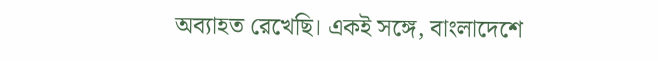অব্যাহত রেখেছি। একই সঙ্গে, বাংলাদেশে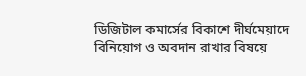ডিজিটাল কমার্সের বিকাশে দীর্ঘমেয়াদে বিনিয়োগ ও অবদান রাখার বিষয়ে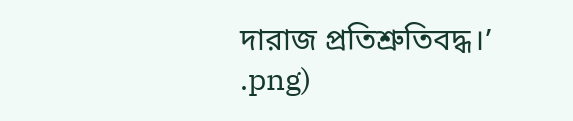দারাজ প্রতিশ্রুতিবদ্ধ।’
.png)